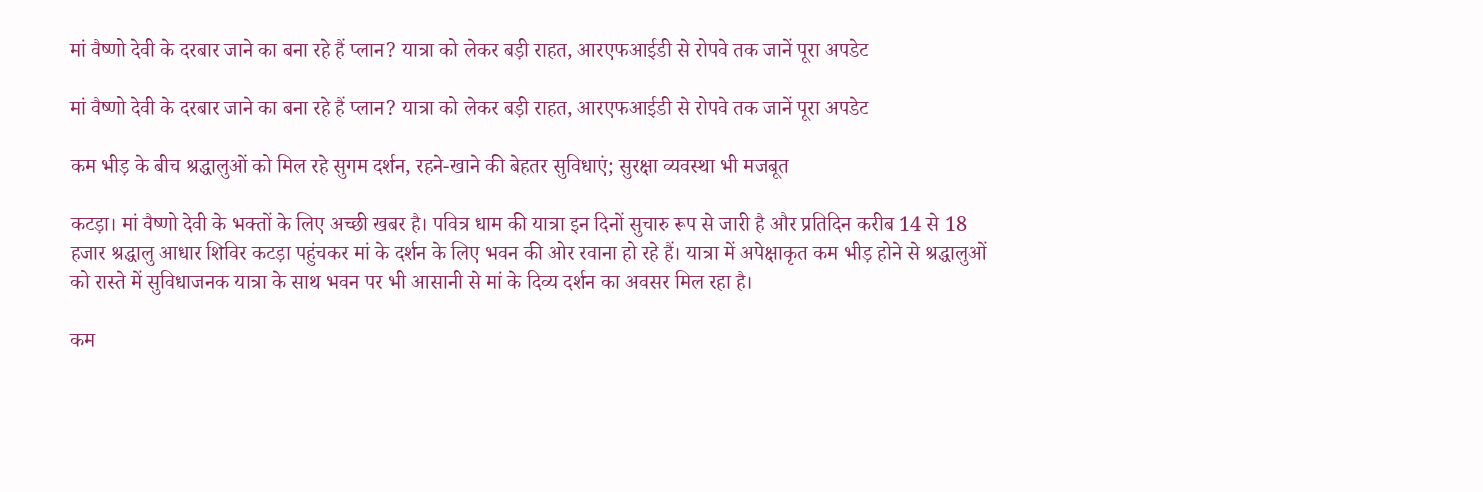मां वैष्णो देवी के दरबार जाने का बना रहे हैं प्लान? यात्रा को लेकर बड़ी राहत, आरएफआईडी से रोपवे तक जानें पूरा अपडेट

मां वैष्णो देवी के दरबार जाने का बना रहे हैं प्लान? यात्रा को लेकर बड़ी राहत, आरएफआईडी से रोपवे तक जानें पूरा अपडेट

कम भीड़ के बीच श्रद्धालुओं को मिल रहे सुगम दर्शन, रहने-खाने की बेहतर सुविधाएं; सुरक्षा व्यवस्था भी मजबूत

कटड़ा। मां वैष्णो देवी के भक्तों के लिए अच्छी खबर है। पवित्र धाम की यात्रा इन दिनों सुचारु रूप से जारी है और प्रतिदिन करीब 14 से 18 हजार श्रद्धालु आधार शिविर कटड़ा पहुंचकर मां के दर्शन के लिए भवन की ओर रवाना हो रहे हैं। यात्रा में अपेक्षाकृत कम भीड़ होने से श्रद्धालुओं को रास्ते में सुविधाजनक यात्रा के साथ भवन पर भी आसानी से मां के दिव्य दर्शन का अवसर मिल रहा है।

कम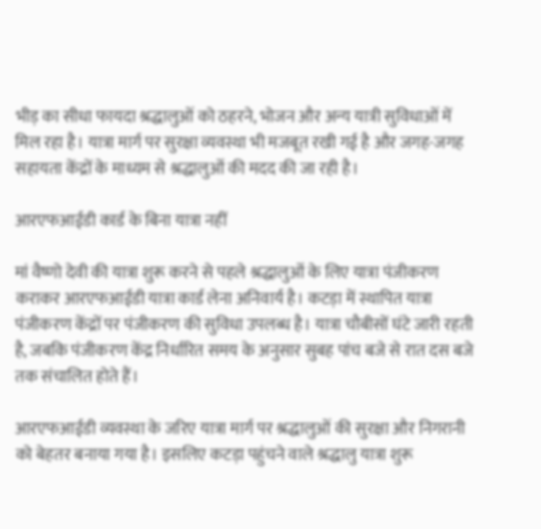भीड़ का सीधा फायदा श्रद्धालुओं को ठहरने, भोजन और अन्य यात्री सुविधाओं में मिल रहा है। यात्रा मार्ग पर सुरक्षा व्यवस्था भी मजबूत रखी गई है और जगह-जगह सहायता केंद्रों के माध्यम से श्रद्धालुओं की मदद की जा रही है।

आरएफआईडी कार्ड के बिना यात्रा नहीं

मां वैष्णो देवी की यात्रा शुरू करने से पहले श्रद्धालुओं के लिए यात्रा पंजीकरण कराकर आरएफआईडी यात्रा कार्ड लेना अनिवार्य है। कटड़ा में स्थापित यात्रा पंजीकरण केंद्रों पर पंजीकरण की सुविधा उपलब्ध है। यात्रा चौबीसों घंटे जारी रहती है, जबकि पंजीकरण केंद्र निर्धारित समय के अनुसार सुबह पांच बजे से रात दस बजे तक संचालित होते हैं।

आरएफआईडी व्यवस्था के जरिए यात्रा मार्ग पर श्रद्धालुओं की सुरक्षा और निगरानी को बेहतर बनाया गया है। इसलिए कटड़ा पहुंचने वाले श्रद्धालु यात्रा शुरू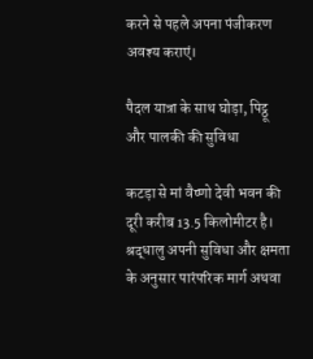करने से पहले अपना पंजीकरण अवश्य कराएं।

पैदल यात्रा के साथ घोड़ा, पिट्ठू और पालकी की सुविधा

कटड़ा से मां वैष्णो देवी भवन की दूरी करीब 13.5 किलोमीटर है। श्रद्धालु अपनी सुविधा और क्षमता के अनुसार पारंपरिक मार्ग अथवा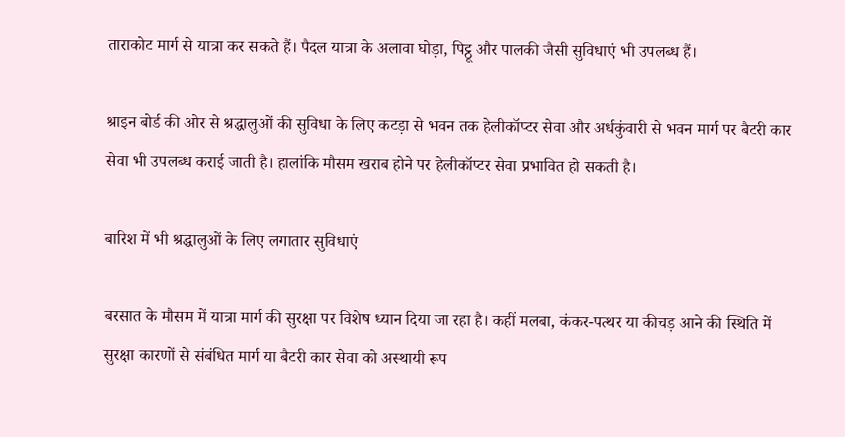ताराकोट मार्ग से यात्रा कर सकते हैं। पैदल यात्रा के अलावा घोड़ा, पिट्ठू और पालकी जैसी सुविधाएं भी उपलब्ध हैं।

श्राइन बोर्ड की ओर से श्रद्धालुओं की सुविधा के लिए कटड़ा से भवन तक हेलीकॉप्टर सेवा और अर्धकुंवारी से भवन मार्ग पर बैटरी कार सेवा भी उपलब्ध कराई जाती है। हालांकि मौसम खराब होने पर हेलीकॉप्टर सेवा प्रभावित हो सकती है।

बारिश में भी श्रद्धालुओं के लिए लगातार सुविधाएं

बरसात के मौसम में यात्रा मार्ग की सुरक्षा पर विशेष ध्यान दिया जा रहा है। कहीं मलबा, कंकर-पत्थर या कीचड़ आने की स्थिति में सुरक्षा कारणों से संबंधित मार्ग या बैटरी कार सेवा को अस्थायी रूप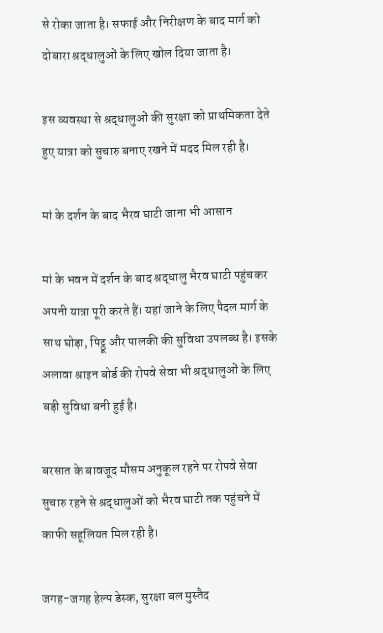से रोका जाता है। सफाई और निरीक्षण के बाद मार्ग को दोबारा श्रद्धालुओं के लिए खोल दिया जाता है।

इस व्यवस्था से श्रद्धालुओं की सुरक्षा को प्राथमिकता देते हुए यात्रा को सुचारु बनाए रखने में मदद मिल रही है।

मां के दर्शन के बाद भैरव घाटी जाना भी आसान

मां के भवन में दर्शन के बाद श्रद्धालु भैरव घाटी पहुंचकर अपनी यात्रा पूरी करते हैं। यहां जाने के लिए पैदल मार्ग के साथ घोड़ा, पिट्ठू और पालकी की सुविधा उपलब्ध है। इसके अलावा श्राइन बोर्ड की रोपवे सेवा भी श्रद्धालुओं के लिए बड़ी सुविधा बनी हुई है।

बरसात के बावजूद मौसम अनुकूल रहने पर रोपवे सेवा सुचारु रहने से श्रद्धालुओं को भैरव घाटी तक पहुंचने में काफी सहूलियत मिल रही है।

जगह-जगह हेल्प डेस्क, सुरक्षा बल मुस्तैद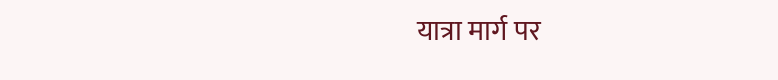यात्रा मार्ग पर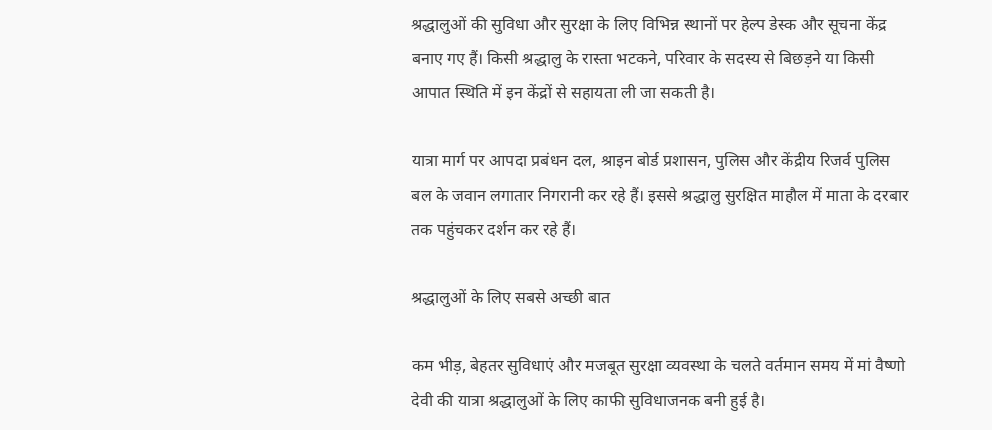श्रद्धालुओं की सुविधा और सुरक्षा के लिए विभिन्न स्थानों पर हेल्प डेस्क और सूचना केंद्र बनाए गए हैं। किसी श्रद्धालु के रास्ता भटकने, परिवार के सदस्य से बिछड़ने या किसी आपात स्थिति में इन केंद्रों से सहायता ली जा सकती है।

यात्रा मार्ग पर आपदा प्रबंधन दल, श्राइन बोर्ड प्रशासन, पुलिस और केंद्रीय रिजर्व पुलिस बल के जवान लगातार निगरानी कर रहे हैं। इससे श्रद्धालु सुरक्षित माहौल में माता के दरबार तक पहुंचकर दर्शन कर रहे हैं।

श्रद्धालुओं के लिए सबसे अच्छी बात

कम भीड़, बेहतर सुविधाएं और मजबूत सुरक्षा व्यवस्था के चलते वर्तमान समय में मां वैष्णो देवी की यात्रा श्रद्धालुओं के लिए काफी सुविधाजनक बनी हुई है।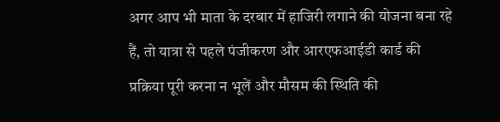अगर आप भी माता के दरबार में हाजिरी लगाने की योजना बना रहे हैं, तो यात्रा से पहले पंजीकरण और आरएफआईडी कार्ड की प्रक्रिया पूरी करना न भूलें और मौसम की स्थिति की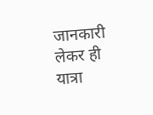जानकारी लेकर ही यात्रा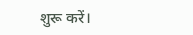शुरू करें।